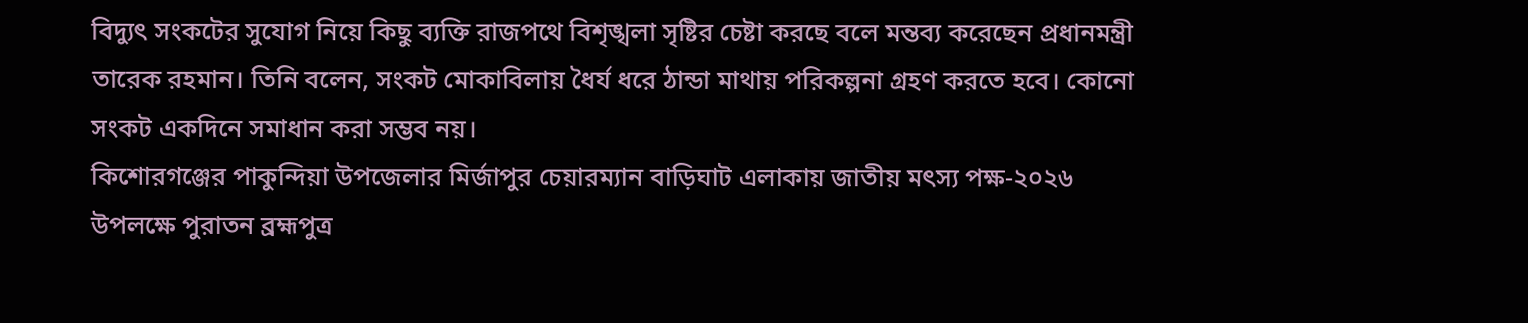বিদ্যুৎ সংকটের সুযোগ নিয়ে কিছু ব্যক্তি রাজপথে বিশৃঙ্খলা সৃষ্টির চেষ্টা করছে বলে মন্তব্য করেছেন প্রধানমন্ত্রী তারেক রহমান। তিনি বলেন, সংকট মোকাবিলায় ধৈর্য ধরে ঠান্ডা মাথায় পরিকল্পনা গ্রহণ করতে হবে। কোনো সংকট একদিনে সমাধান করা সম্ভব নয়।
কিশোরগঞ্জের পাকুন্দিয়া উপজেলার মির্জাপুর চেয়ারম্যান বাড়িঘাট এলাকায় জাতীয় মৎস্য পক্ষ-২০২৬ উপলক্ষে পুরাতন ব্রহ্মপুত্র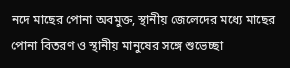নদে মাছের পোনা অবমুক্ত, স্থানীয় জেলেদের মধ্যে মাছের পোনা বিতরণ ও স্থানীয় মানুষের সঙ্গে শুভেচ্ছা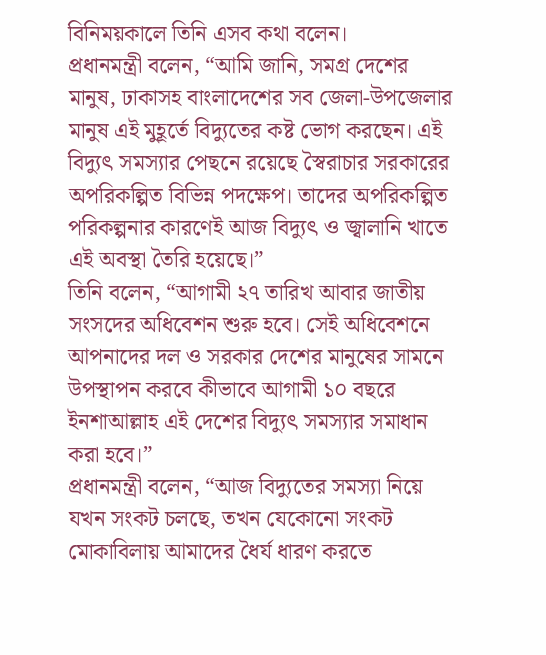বিনিময়কালে তিনি এসব কথা বলেন।
প্রধানমন্ত্রী বলেন, “আমি জানি, সমগ্র দেশের মানুষ, ঢাকাসহ বাংলাদেশের সব জেলা-উপজেলার মানুষ এই মুহূর্তে বিদ্যুতের কষ্ট ভোগ করছেন। এই বিদ্যুৎ সমস্যার পেছনে রয়েছে স্বৈরাচার সরকারের অপরিকল্পিত বিভিন্ন পদক্ষেপ। তাদের অপরিকল্পিত পরিকল্পনার কারণেই আজ বিদ্যুৎ ও জ্বালানি খাতে এই অবস্থা তৈরি হয়েছে।”
তিনি বলেন, “আগামী ২৭ তারিখ আবার জাতীয় সংসদের অধিবেশন শুরু হবে। সেই অধিবেশনে আপনাদের দল ও সরকার দেশের মানুষের সামনে উপস্থাপন করবে কীভাবে আগামী ১০ বছরে ইনশাআল্লাহ এই দেশের বিদ্যুৎ সমস্যার সমাধান করা হবে।”
প্রধানমন্ত্রী বলেন, “আজ বিদ্যুতের সমস্যা নিয়ে যখন সংকট চলছে, তখন যেকোনো সংকট মোকাবিলায় আমাদের ধৈর্য ধারণ করতে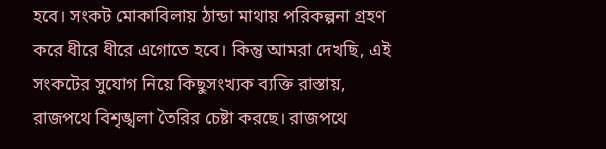হবে। সংকট মোকাবিলায় ঠান্ডা মাথায় পরিকল্পনা গ্রহণ করে ধীরে ধীরে এগোতে হবে। কিন্তু আমরা দেখছি, এই সংকটের সুযোগ নিয়ে কিছুসংখ্যক ব্যক্তি রাস্তায়, রাজপথে বিশৃঙ্খলা তৈরির চেষ্টা করছে। রাজপথে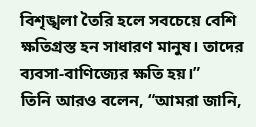বিশৃঙ্খলা তৈরি হলে সবচেয়ে বেশি ক্ষতিগ্রস্ত হন সাধারণ মানুষ। তাদের ব্যবসা-বাণিজ্যের ক্ষতি হয়।”
তিনি আরও বলেন, “আমরা জানি,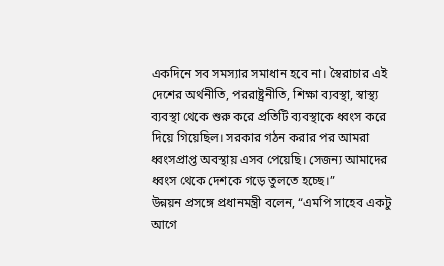একদিনে সব সমস্যার সমাধান হবে না। স্বৈরাচার এই দেশের অর্থনীতি, পররাষ্ট্রনীতি, শিক্ষা ব্যবস্থা, স্বাস্থ্য ব্যবস্থা থেকে শুরু করে প্রতিটি ব্যবস্থাকে ধ্বংস করে দিয়ে গিয়েছিল। সরকার গঠন করার পর আমরা ধ্বংসপ্রাপ্ত অবস্থায় এসব পেয়েছি। সেজন্য আমাদের ধ্বংস থেকে দেশকে গড়ে তুলতে হচ্ছে।”
উন্নয়ন প্রসঙ্গে প্রধানমন্ত্রী বলেন, “এমপি সাহেব একটু আগে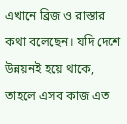এখানে ব্রিজ ও রাস্তার কথা বলেছেন। যদি দেশে উন্নয়নই হয়ে থাকে, তাহলে এসব কাজ এত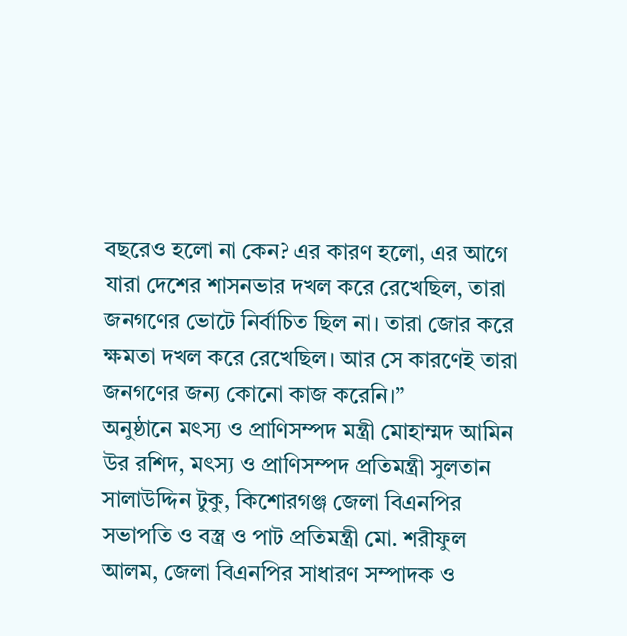বছরেও হলো না কেন? এর কারণ হলো, এর আগে যারা দেশের শাসনভার দখল করে রেখেছিল, তারা জনগণের ভোটে নির্বাচিত ছিল না। তারা জোর করে ক্ষমতা দখল করে রেখেছিল। আর সে কারণেই তারা জনগণের জন্য কোনো কাজ করেনি।”
অনুষ্ঠানে মৎস্য ও প্রাণিসম্পদ মন্ত্রী মোহাম্মদ আমিন উর রশিদ, মৎস্য ও প্রাণিসম্পদ প্রতিমন্ত্রী সুলতান সালাউদ্দিন টুকু, কিশোরগঞ্জ জেলা বিএনপির সভাপতি ও বস্ত্র ও পাট প্রতিমন্ত্রী মো. শরীফুল আলম, জেলা বিএনপির সাধারণ সম্পাদক ও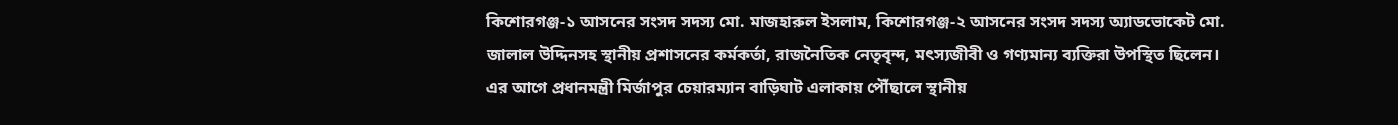কিশোরগঞ্জ-১ আসনের সংসদ সদস্য মো. মাজহারুল ইসলাম, কিশোরগঞ্জ-২ আসনের সংসদ সদস্য অ্যাডভোকেট মো. জালাল উদ্দিনসহ স্থানীয় প্রশাসনের কর্মকর্তা, রাজনৈতিক নেতৃবৃন্দ, মৎস্যজীবী ও গণ্যমান্য ব্যক্তিরা উপস্থিত ছিলেন।
এর আগে প্রধানমন্ত্রী মির্জাপুর চেয়ারম্যান বাড়িঘাট এলাকায় পৌঁছালে স্থানীয়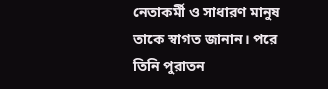নেতাকর্মী ও সাধারণ মানুষ তাকে স্বাগত জানান। পরে তিনি পুরাতন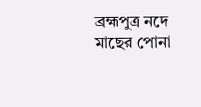ব্রহ্মপুত্র নদে মাছের পোনা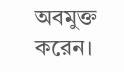অবমুক্ত করেন।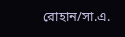রোহান/সা.এ.